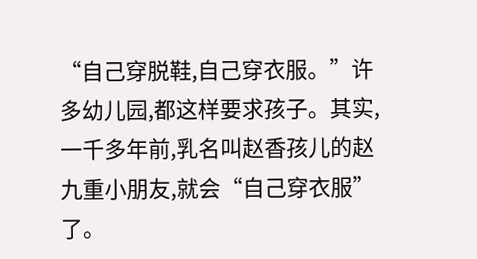“自己穿脱鞋,自己穿衣服。”许多幼儿园,都这样要求孩子。其实,一千多年前,乳名叫赵香孩儿的赵九重小朋友,就会“自己穿衣服”了。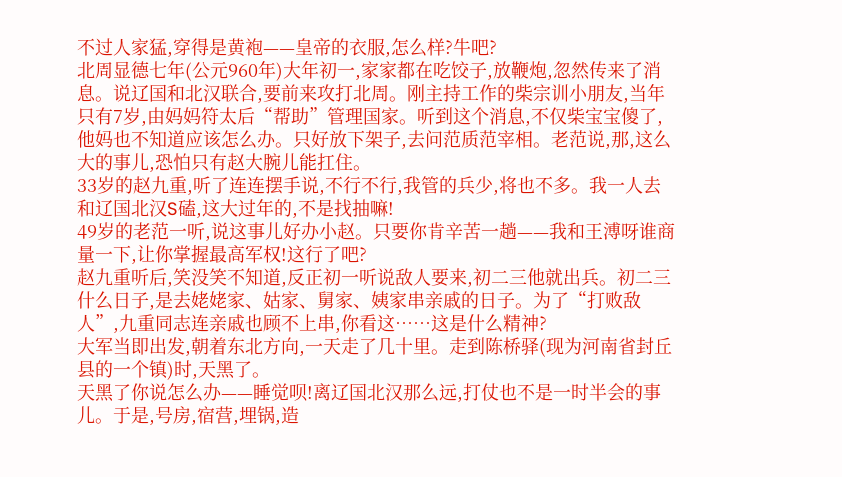不过人家猛,穿得是黄袍——皇帝的衣服,怎么样?牛吧?
北周显德七年(公元960年)大年初一,家家都在吃饺子,放鞭炮,忽然传来了消息。说辽国和北汉联合,要前来攻打北周。刚主持工作的柴宗训小朋友,当年只有7岁,由妈妈符太后“帮助”管理国家。听到这个消息,不仅柴宝宝傻了,他妈也不知道应该怎么办。只好放下架子,去问范质范宰相。老范说,那,这么大的事儿,恐怕只有赵大腕儿能扛住。
33岁的赵九重,听了连连摆手说,不行不行,我管的兵少,将也不多。我一人去和辽国北汉S磕,这大过年的,不是找抽嘛!
49岁的老范一听,说这事儿好办小赵。只要你肯辛苦一趟——我和王溥呀谁商量一下,让你掌握最高军权!这行了吧?
赵九重听后,笑没笑不知道,反正初一听说敌人要来,初二三他就出兵。初二三什么日子,是去姥姥家、姑家、舅家、姨家串亲戚的日子。为了“打败敌人”,九重同志连亲戚也顾不上串,你看这……这是什么精神?
大军当即出发,朝着东北方向,一天走了几十里。走到陈桥驿(现为河南省封丘县的一个镇)时,天黑了。
天黑了你说怎么办——睡觉呗!离辽国北汉那么远,打仗也不是一时半会的事儿。于是,号房,宿营,埋锅,造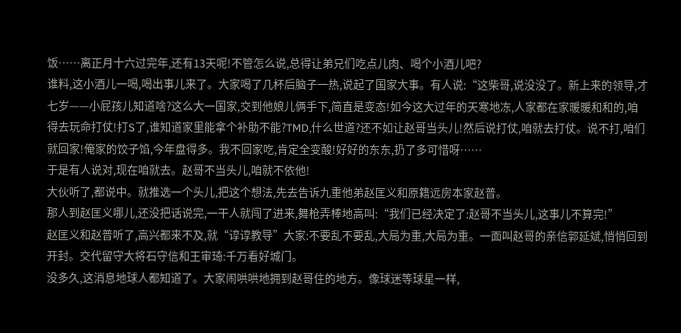饭……离正月十六过完年,还有13天呢!不管怎么说,总得让弟兄们吃点儿肉、喝个小酒儿吧?
谁料,这小酒儿一喝,喝出事儿来了。大家喝了几杯后脑子一热,说起了国家大事。有人说:“这柴哥,说没没了。新上来的领导,才七岁——小屁孩儿知道啥?这么大一国家,交到他娘儿俩手下,简直是变态!如今这大过年的天寒地冻,人家都在家暖暖和和的,咱得去玩命打仗!打S了,谁知道家里能拿个补助不能?TMD,什么世道?还不如让赵哥当头儿!然后说打仗,咱就去打仗。说不打,咱们就回家!俺家的饺子馅,今年盘得多。我不回家吃,肯定全变酸!好好的东东,扔了多可惜呀……
于是有人说对,现在咱就去。赵哥不当头儿,咱就不依他!
大伙听了,都说中。就推选一个头儿,把这个想法,先去告诉九重他弟赵匡义和原籍远房本家赵普。
那人到赵匡义哪儿,还没把话说完,一干人就闯了进来,舞枪弄棒地高叫:“我们已经决定了:赵哥不当头儿,这事儿不算完!”
赵匡义和赵普听了,高兴都来不及,就“谆谆教导”大家:不要乱不要乱,大局为重,大局为重。一面叫赵哥的亲信郭延斌,悄悄回到开封。交代留守大将石守信和王审琦:千万看好城门。
没多久,这消息地球人都知道了。大家闹哄哄地拥到赵哥住的地方。像球迷等球星一样,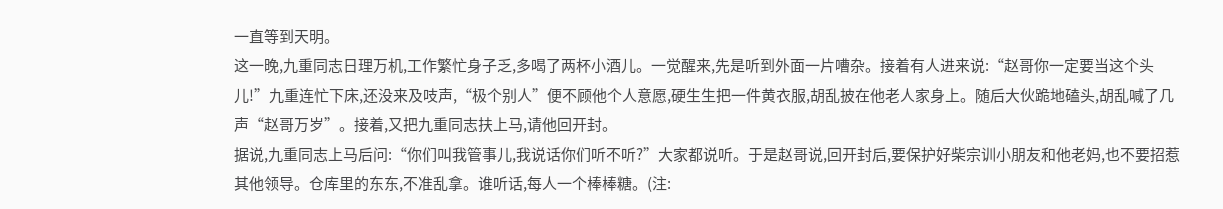一直等到天明。
这一晚,九重同志日理万机,工作繁忙身子乏,多喝了两杯小酒儿。一觉醒来,先是听到外面一片嘈杂。接着有人进来说:“赵哥你一定要当这个头儿!”九重连忙下床,还没来及吱声,“极个别人”便不顾他个人意愿,硬生生把一件黄衣服,胡乱披在他老人家身上。随后大伙跪地磕头,胡乱喊了几声“赵哥万岁”。接着,又把九重同志扶上马,请他回开封。
据说,九重同志上马后问:“你们叫我管事儿,我说话你们听不听?”大家都说听。于是赵哥说,回开封后,要保护好柴宗训小朋友和他老妈,也不要招惹其他领导。仓库里的东东,不准乱拿。谁听话,每人一个棒棒糖。(注: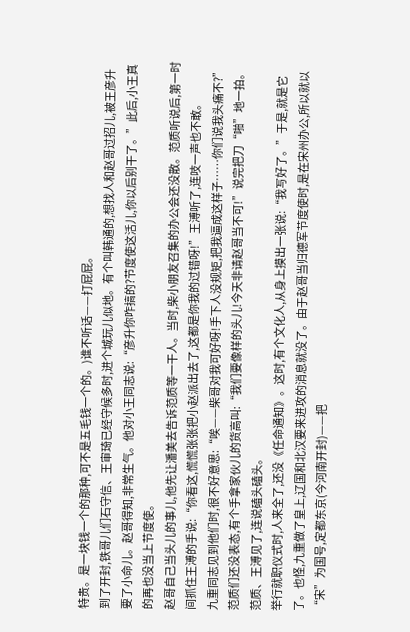特贵。是一块钱一个的那种,可不是五毛钱一个的。)谁不听话——打屁屁。
到了开封,铁哥儿们石守信、王审琦已经守候多时,进个城玩儿似地。有个叫韩通的,想找人和赵哥过招儿,被王彦升要了小命儿。赵哥得知,非常生气。他对小王同志说:“彦升你咋搞的?节度使这活儿,你以后别干了。”此后,小王真的再也没当上节度使。
赵哥自己当头儿的事儿,他先让潘美去告诉范质等一干人。当时,柴小朋友召集的办公会还没散。范质听说后,第一时间抓住王溥的手说:“你看这,慌慌张张把小赵派出去了,这都是你我的过错呀!”王溥听了,连吱一声也不敢。
九重同志见到他们时,很不好意思:“唉——柴哥对我可好呀!手下人没规矩,把我逼成这样子……你们说我头痛不?”范质们还没表态,有个手拿家伙儿的货高叫:“我们要像样的头儿!今天非请赵哥当不可!”说完把刀“啪”地一拍。范质、王溥见了,连说磕头磕头。
举行就职仪式时,人来全了,还没《任命通知》。这时,有个文化人,从身上摸出一张说:“我写好了。”于是,就是它了。也怪,九重做了皇上,辽国和北汉要来进攻的消息就没了。由于赵哥当归德军节度使时,是在宋州办公,所以就以“宋”为国号,定都东京(今河南开封)——把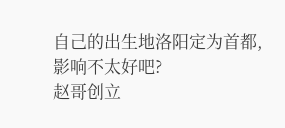自己的出生地洛阳定为首都,影响不太好吧?
赵哥创立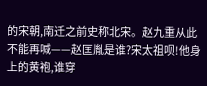的宋朝,南迁之前史称北宋。赵九重从此不能再喊——赵匡胤是谁?宋太祖呗!他身上的黄袍,谁穿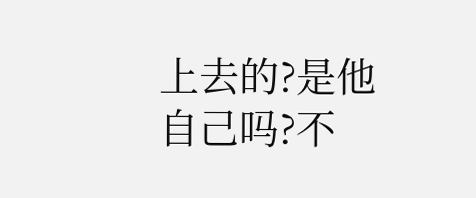上去的?是他自己吗?不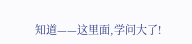知道——这里面,学问大了!